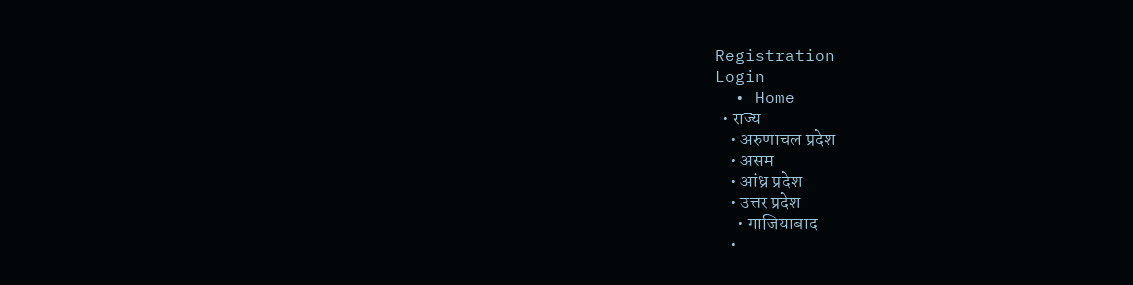Registration
Login
  • Home
  • राज्य
    • अरुणाचल प्रदेश
    • असम
    • आंध्र प्रदेश
    • उत्तर प्रदेश
      • गाजियाबाद
    •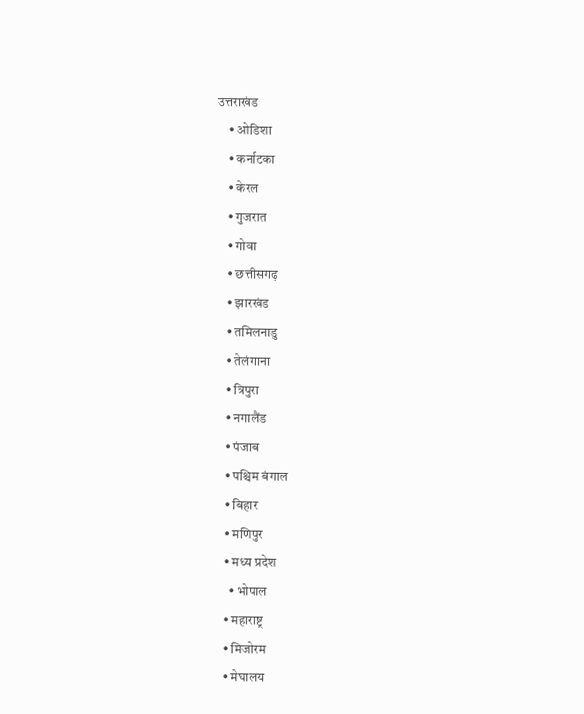उत्तराखंड
    • ओडिशा
    • कर्नाटका
    • केरल
    • गुजरात
    • गोवा
    • छत्तीसगढ़
    • झारखंड
    • तमिलनाडु
    • तेलंगाना
    • त्रिपुरा
    • नगालैंड
    • पंजाब
    • पश्चिम बंगाल
    • बिहार
    • मणिपुर
    • मध्य प्रदेश
      • भोपाल
    • महाराष्ट्र
    • मिजोरम
    • मेघालय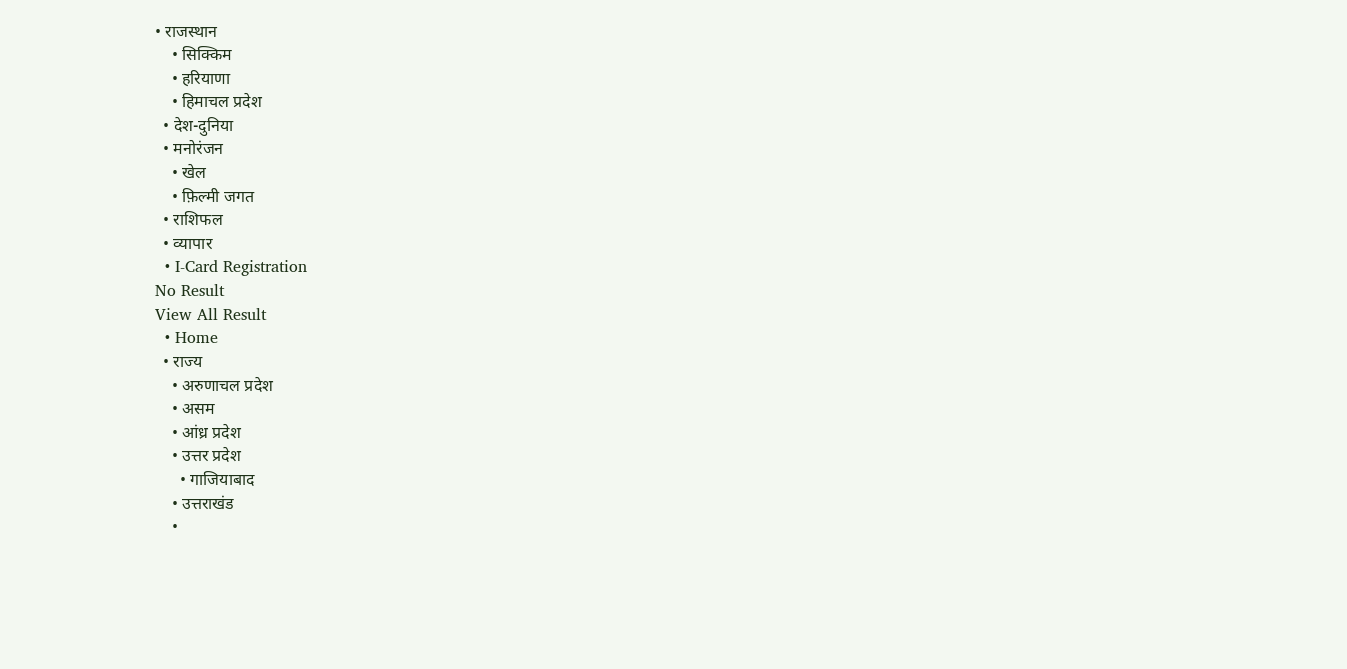• राजस्थान
    • सिक्किम
    • हरियाणा
    • हिमाचल प्रदेश
  • देश-दुनिया
  • मनोरंजन
    • खेल
    • फ़िल्मी जगत
  • राशिफल
  • व्यापार
  • I-Card Registration
No Result
View All Result
  • Home
  • राज्य
    • अरुणाचल प्रदेश
    • असम
    • आंध्र प्रदेश
    • उत्तर प्रदेश
      • गाजियाबाद
    • उत्तराखंड
    •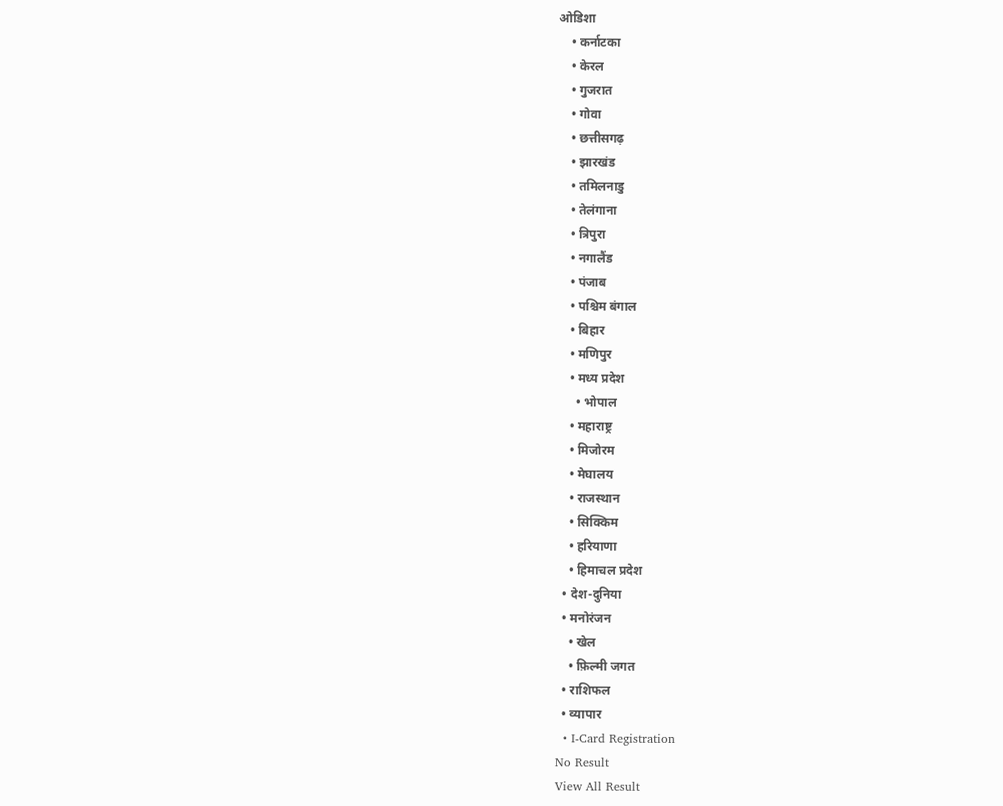ओडिशा
    • कर्नाटका
    • केरल
    • गुजरात
    • गोवा
    • छत्तीसगढ़
    • झारखंड
    • तमिलनाडु
    • तेलंगाना
    • त्रिपुरा
    • नगालैंड
    • पंजाब
    • पश्चिम बंगाल
    • बिहार
    • मणिपुर
    • मध्य प्रदेश
      • भोपाल
    • महाराष्ट्र
    • मिजोरम
    • मेघालय
    • राजस्थान
    • सिक्किम
    • हरियाणा
    • हिमाचल प्रदेश
  • देश-दुनिया
  • मनोरंजन
    • खेल
    • फ़िल्मी जगत
  • राशिफल
  • व्यापार
  • I-Card Registration
No Result
View All Result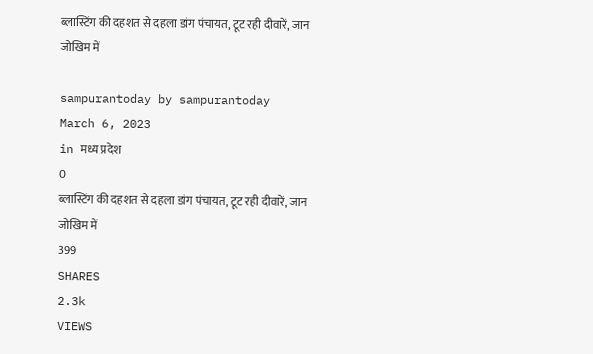ब्लास्टिंग की दहशत से दहला डांग पंचायत, टूट रही दीवारें, जान जोखिम में

sampurantoday by sampurantoday
March 6, 2023
in मध्य प्रदेश
0
ब्लास्टिंग की दहशत से दहला डांग पंचायत, टूट रही दीवारें, जान जोखिम में
399
SHARES
2.3k
VIEWS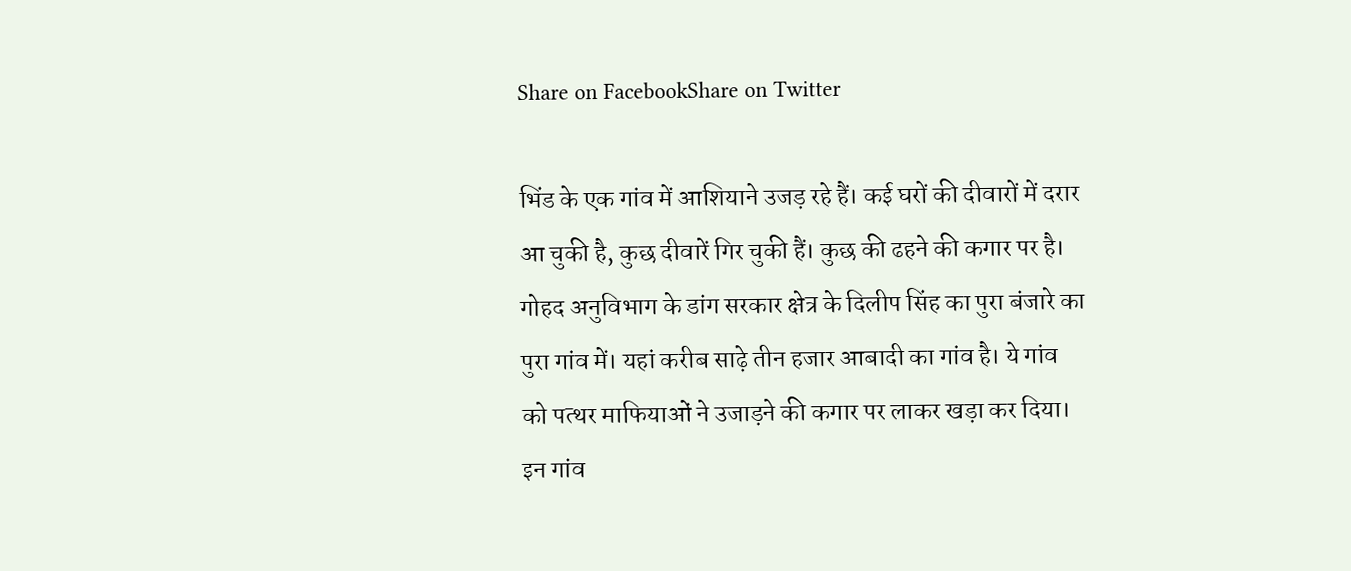Share on FacebookShare on Twitter

भिंड के एक गांव में आशियाने उजड़ रहे हैं। कई घरों की दीवारों में दरार आ चुकी है, कुछ दीवारें गिर चुकी हैं। कुछ की ढहने की कगार पर है। गोहद अनुविभाग के डांग सरकार क्षेत्र के दिलीप सिंह का पुरा बंजारे का पुरा गांव में। यहां करीब साढ़े तीन हजार आबादी का गांव है। ये गांव को पत्थर माफियाओं ने उजाड़ने की कगार पर लाकर खड़ा कर दिया। इन गांव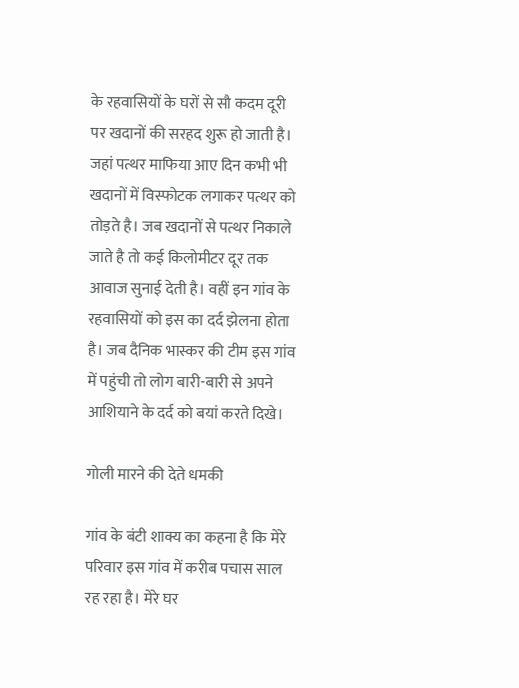के रहवासियों के घरों से सौ कदम दूरी पर खदानों की सरहद शुरू हो जाती है। जहां पत्थर माफिया आए दिन कभी भी खदानों में विस्फोटक लगाकर पत्थर को तोड़ते है। जब खदानों से पत्थर निकाले जाते है तो कई किलोमीटर दूर तक आवाज सुनाई देती है। वहीं इन गांव के रहवासियों को इस का दर्द झेलना होता है। जब दैनिक भास्कर की टीम इस गांव में पहुंची तो लोग बारी-बारी से अपने आशियाने के दर्द को बयां करते दिखे।

गोली मारने की देते धमकी

गांव के बंटी शाक्य का कहना है कि मेरे परिवार इस गांव में करीब पचास साल रह रहा है। मेरे घर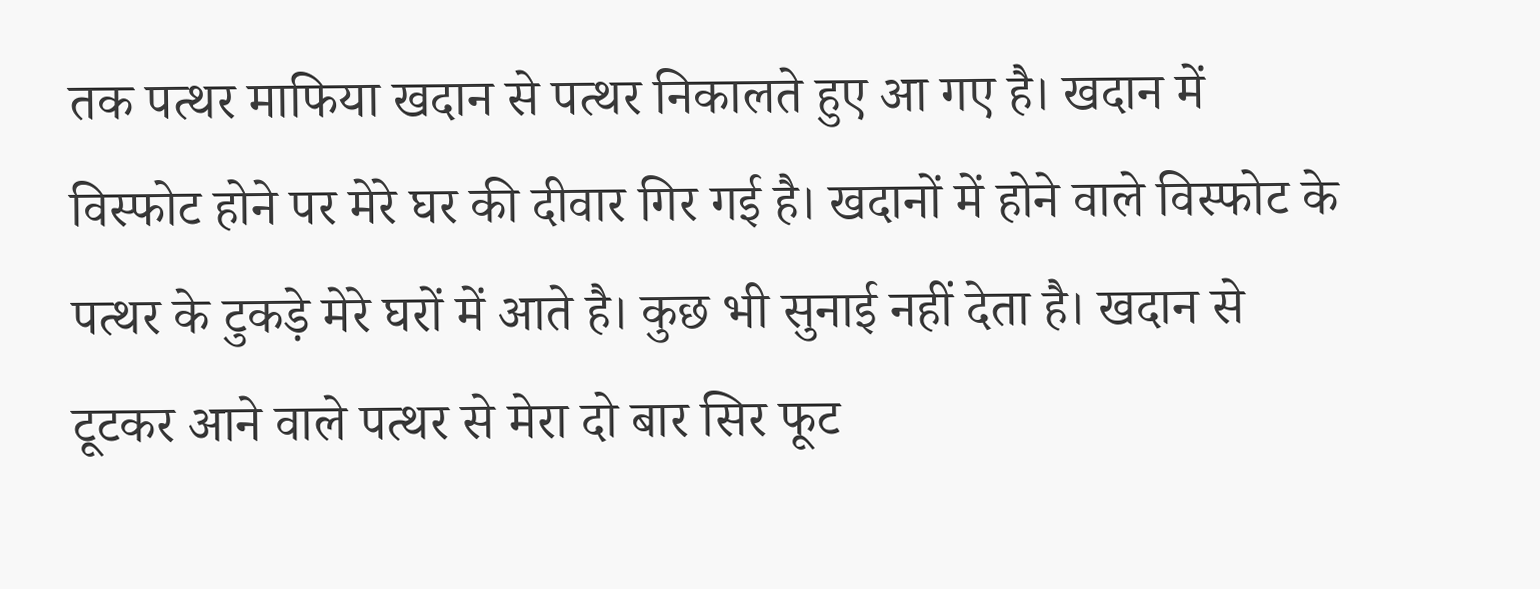तक पत्थर माफिया खदान से पत्थर निकालते हुए आ गए है। खदान में विस्फोट होने पर मेरे घर की दीवार गिर गई है। खदानों में होने वाले विस्फोट के पत्थर के टुकड़े मेरे घरों में आते है। कुछ भी सुनाई नहीं देता है। खदान से टूटकर आने वाले पत्थर से मेरा दो बार सिर फूट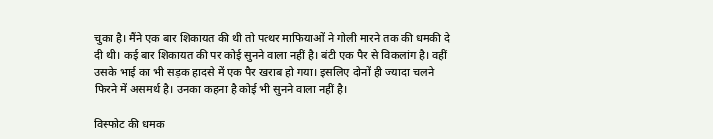चुका है। मैंने एक बार शिकायत की थी तो पत्थर माफियाओं ने गोली मारने तक की धमकी दे दी थी। कई बार शिकायत की पर कोई सुनने वाला नहीं है। बंटी एक पैर से विकलांग है। वहीं उसके भाई का भी सड़क हादसे में एक पैर खराब हो गया। इसलिए दोनों ही ज्यादा चलने फिरने में असमर्थ है। उनका कहना है कोई भी सुनने वाला नहीं है।

विस्फोट की धमक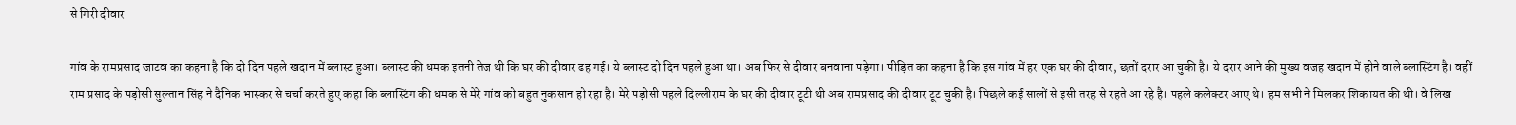से गिरी दीवार

गांव के रामप्रसाद जाटव का कहना है कि दो दिन पहले खदान में ब्लास्ट हुआ। ब्लास्ट की धमक इतनी तेज थी कि घर की दीवार ढह गई। ये ब्लास्ट दो दिन पहले हुआ था। अब फिर से दीवार बनवाना पड़ेगा। पीड़ित का कहना है कि इस गांव में हर एक घर की दीवार, छतों दरार आ चुकी है। ये दरार आने की मुख्य वजह खदान में होने वाले ब्लास्टिंग है। वहीं राम प्रसाद के पड़ोसी सुल्तान सिंह ने दैनिक भास्कर से चर्चा करते हुए कहा कि ब्लास्टिंग की धमक से मेरे गांव को बहुत नुकसान हो रहा है। मेरे पड़ोसी पहले दिल्लीराम के घर की दीवार टूटी थी अब रामप्रसाद की दीवार टूट चुकी है। पिछले कई सालों से इसी तरह से रहते आ रहे है। पहले कलेक्टर आए थे। हम सभी ने मिलकर शिकायत की थी। वे लिख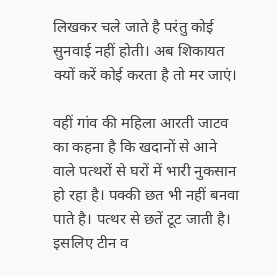लिखकर चले जाते है परंतु कोई सुनवाई नहीं होती। अब शिकायत क्यों करें कोई करता है तो मर जाएं।

वहीं गांव की महिला आरती जाटव का कहना है कि खदानों से आने वाले पत्थरों से घरों में भारी नुकसान हो रहा है। पक्की छत भी नहीं बनवा पाते है। पत्थर से छतें टूट जाती है। इसलिए टीन व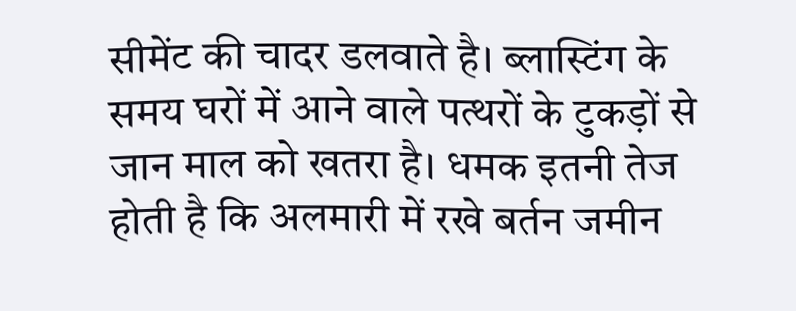सीमेंट की चादर डलवाते है। ब्लास्टिंग के समय घरों में आने वाले पत्थरों के टुकड़ों से जान माल को खतरा है। धमक इतनी तेज होती है कि अलमारी में रखे बर्तन जमीन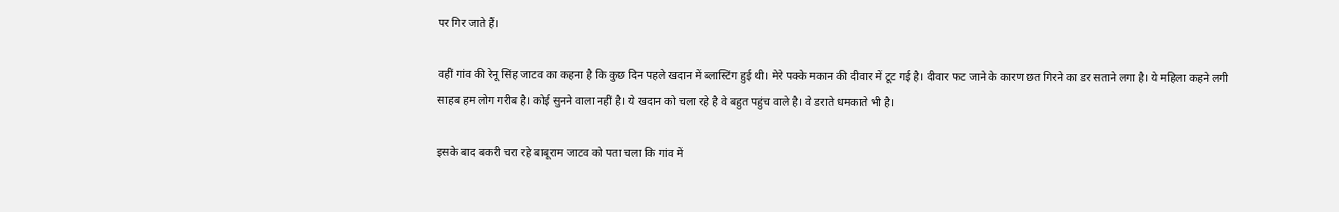पर गिर जाते हैं।

वहीं गांव की रेनू सिंह जाटव का कहना है कि कुछ दिन पहले खदान में ब्लास्टिंग हुई थी। मेरे पक्के मकान की दीवार में टूट गई है। दीवार फट जाने के कारण छत गिरने का डर सताने लगा है। ये महिला कहने लगी साहब हम लोग गरीब है। कोई सुनने वाला नहीं है। ये खदान को चला रहे है वे बहुत पहुंच वाले है। वे डराते धमकाते भी है।

इसके बाद बकरी चरा रहे बाबूराम जाटव को पता चला कि गांव में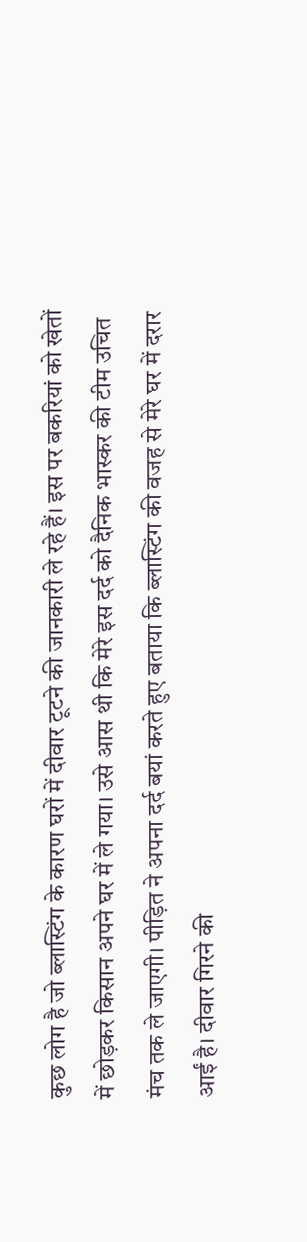कुछ लोग है जो ब्लास्टिंग के कारण घरों में दीवार टूटने की जानकारी ले रहे हैं। इस पर बकरियां को खेतों में छोड़कर किसान अपने घर में ले गया। उसे आस थी कि मेरे इस दर्द को दैनिक भास्कर की टीम उचित मंच तक ले जाएगी। पीड़ित ने अपना दर्द बयां करते हुए बताया कि ब्लास्टिंग की वजह से मेरे घर में दरार आईं है। दीवार गिरने की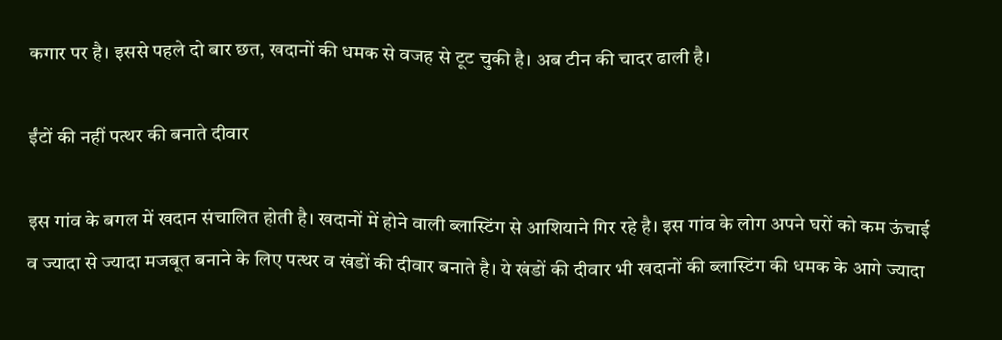कगार पर है। इससे पहले दो बार छत, खदानों की धमक से वजह से टूट चुकी है। अब टीन की चादर ढाली है।

ईंटों की नहीं पत्थर की बनाते दीवार

इस गांव के बगल में खदान संचालित होती है। खदानों में होने वाली ब्लास्टिंग से आशियाने गिर रहे है। इस गांव के लोग अपने घरों को कम ऊंचाई व ज्यादा से ज्यादा मजबूत बनाने के लिए पत्थर व खंडों की दीवार बनाते है। ये खंडों की दीवार भी खदानों की ब्लास्टिंग की धमक के आगे ज्यादा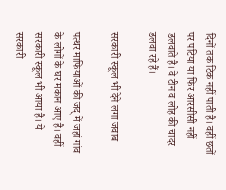दिनों तक टिक नहीं पाती है। वहीं छतों पर पटिया या फिर आरसीसी नहीं डलवाते है। वे टीन व लोह की चादर डलवा रहे हैं।

सरकारी स्कूल भी देने लगा जवाब

पत्थर माफियाओं की जद् में जहां गांव के लोगों के घर मकान आए है। वहीं सरकारी स्कूल भी आया है। ये सरकारी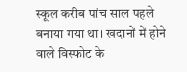स्कूल करीब पांच साल पहले बनाया गया था। खदानों में होने वाले विस्फोट के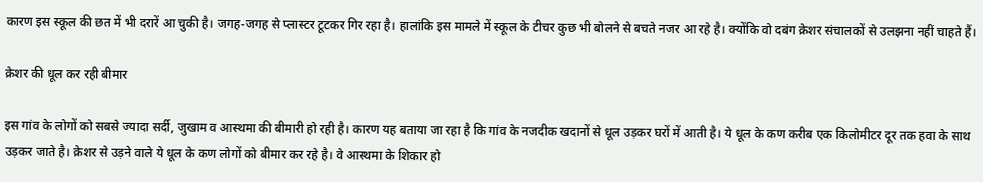कारण इस स्कूल की छत में भी दरारें आ चुकी है। जगह-जगह से प्लास्टर टूटकर गिर रहा है। हालांकि इस मामले में स्कूल के टीचर कुछ भी बोलने से बचते नजर आ रहे है। क्योंकि वो दबंग क्रेशर संचालकों से उलझना नहीं चाहते हैं।

क्रेशर की धूल कर रही बीमार

इस गांव के लोगों को सबसे ज्यादा सर्दी, जुखाम व आस्थमा की बीमारी हो रही है। कारण यह बताया जा रहा है कि गांव के नजदीक खदानों से धूल उड़कर घरों में आती है। ये धूल के कण करीब एक किलोमीटर दूर तक हवा के साथ उड़कर जाते है। क्रेशर से उड़ने वाले ये धूल के कण लोगों को बीमार कर रहे है। वे आस्थमा के शिकार हो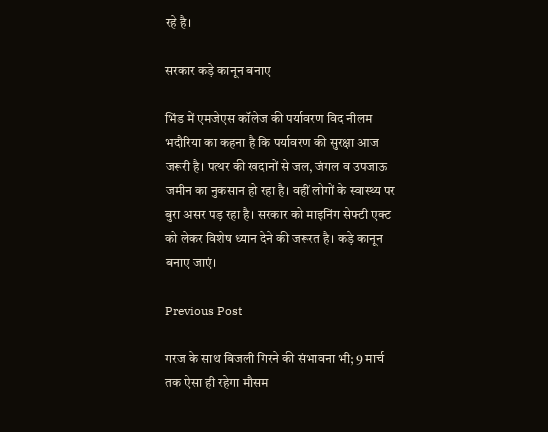रहे है।

सरकार कड़े कानून बनाए

भिंड में एमजेएस कॉलेज की पर्यावरण विद नीलम भदौरिया का कहना है कि पर्यावरण की सुरक्षा आज जरूरी है। पत्थर की खदानों से जल, जंगल व उपजाऊ जमीन का नुकसान हो रहा है। वहीं लोगों के स्वास्थ्य पर बुरा असर पड़ रहा है। सरकार को माइनिंग सेफ्टी एक्ट को लेकर विशेष ध्यान देने की जरूरत है। कड़े कानून बनाए जाएं।

Previous Post

गरज के साथ बिजली गिरने की संभावना भी; 9 मार्च तक ऐसा ही रहेगा मौसम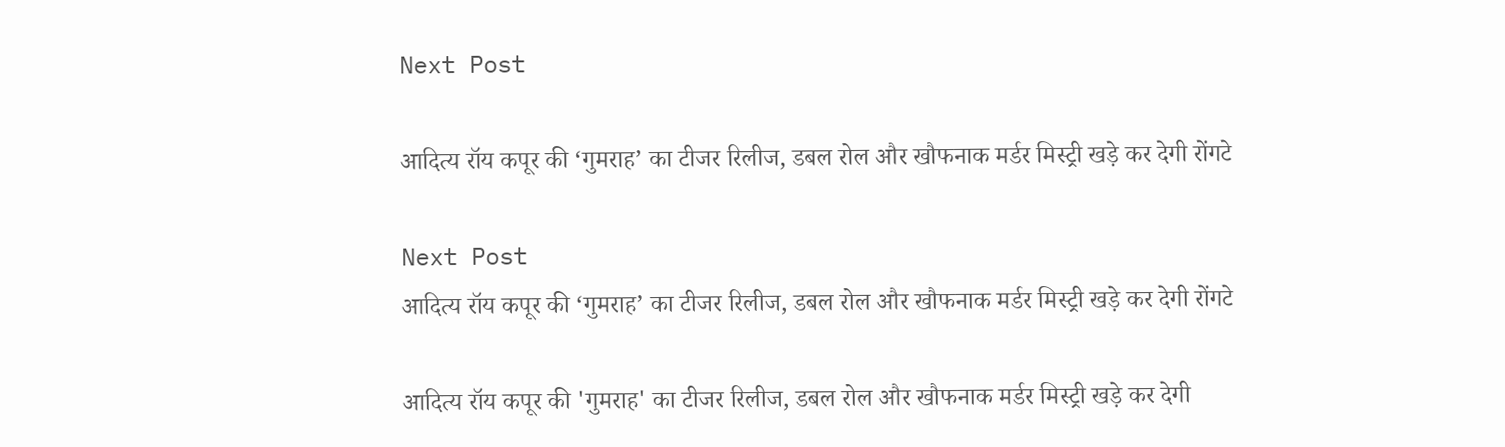Next Post

आदित्य रॉय कपूर की ‘गुमराह’ का टीजर रिलीज, डबल रोल और खौफनाक मर्डर मिस्ट्री खड़े कर देगी रोंगटे

Next Post
आदित्य रॉय कपूर की ‘गुमराह’ का टीजर रिलीज, डबल रोल और खौफनाक मर्डर मिस्ट्री खड़े कर देगी रोंगटे

आदित्य रॉय कपूर की 'गुमराह' का टीजर रिलीज, डबल रोल और खौफनाक मर्डर मिस्ट्री खड़े कर देगी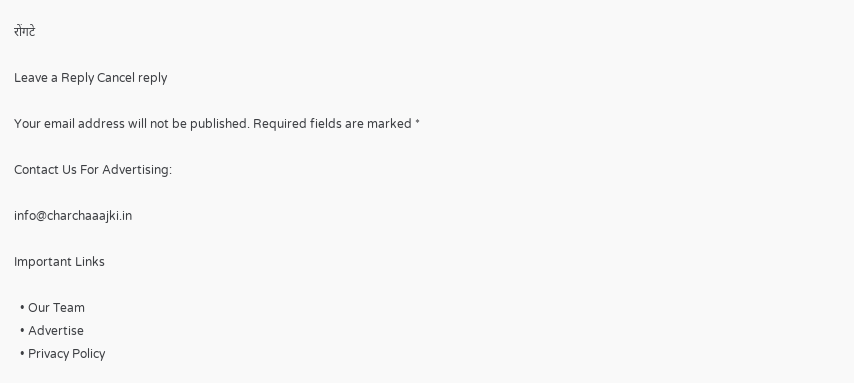रोंगटे

Leave a Reply Cancel reply

Your email address will not be published. Required fields are marked *

Contact Us For Advertising:

info@charchaaajki.in

Important Links

  • Our Team
  • Advertise
  • Privacy Policy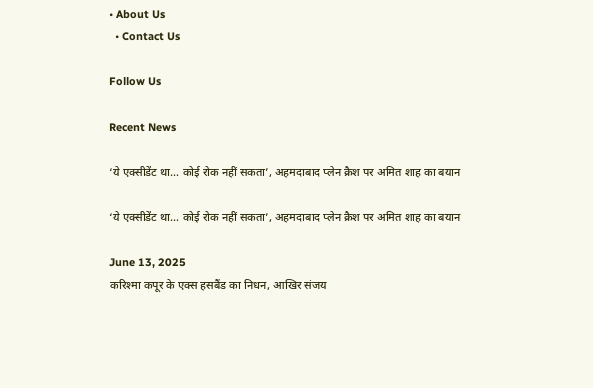• About Us
  • Contact Us

Follow Us

Recent News

‘ये एक्सीडेंट था… कोई रोक नहीं सकता’, अहमदाबाद प्लेन क्रैश पर अमित शाह का बयान

‘ये एक्सीडेंट था… कोई रोक नहीं सकता’, अहमदाबाद प्लेन क्रैश पर अमित शाह का बयान

June 13, 2025
करिश्मा कपूर के एक्स हसबैंड का निधन, आखिर संजय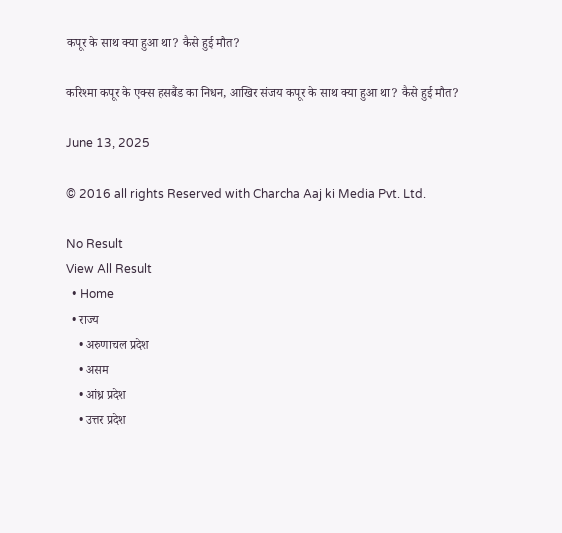कपूर के साथ क्या हुआ था? कैसे हुई मौत?

करिश्मा कपूर के एक्स हसबैंड का निधन, आखिर संजय कपूर के साथ क्या हुआ था? कैसे हुई मौत?

June 13, 2025

© 2016 all rights Reserved with Charcha Aaj ki Media Pvt. Ltd.

No Result
View All Result
  • Home
  • राज्य
    • अरुणाचल प्रदेश
    • असम
    • आंध्र प्रदेश
    • उत्तर प्रदेश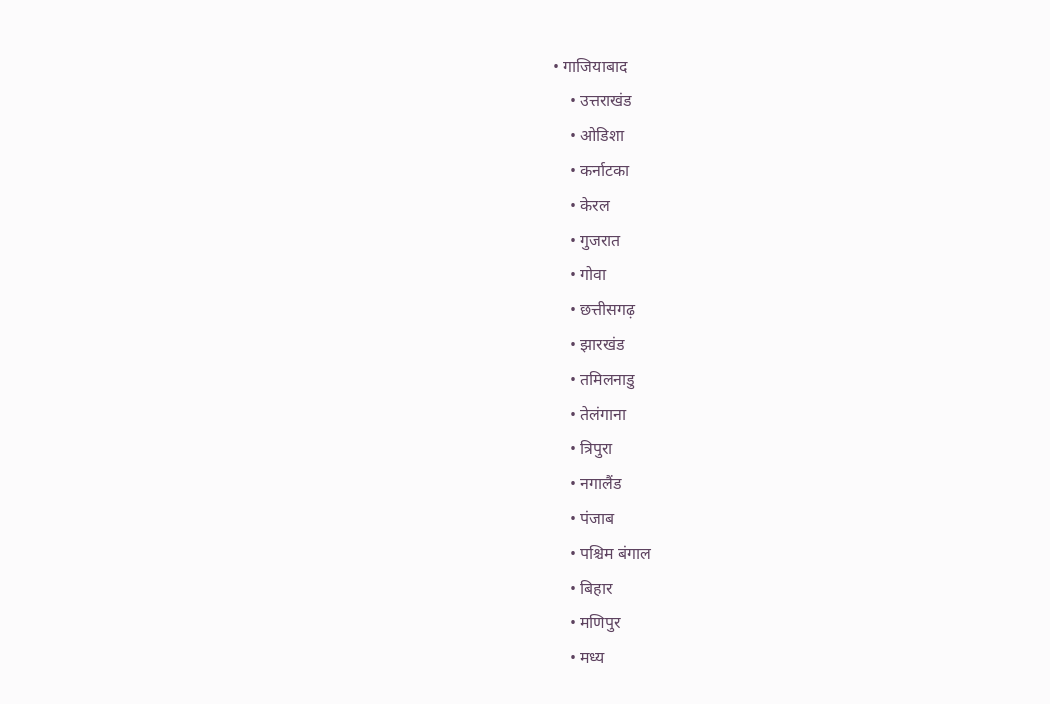• गाजियाबाद
    • उत्तराखंड
    • ओडिशा
    • कर्नाटका
    • केरल
    • गुजरात
    • गोवा
    • छत्तीसगढ़
    • झारखंड
    • तमिलनाडु
    • तेलंगाना
    • त्रिपुरा
    • नगालैंड
    • पंजाब
    • पश्चिम बंगाल
    • बिहार
    • मणिपुर
    • मध्य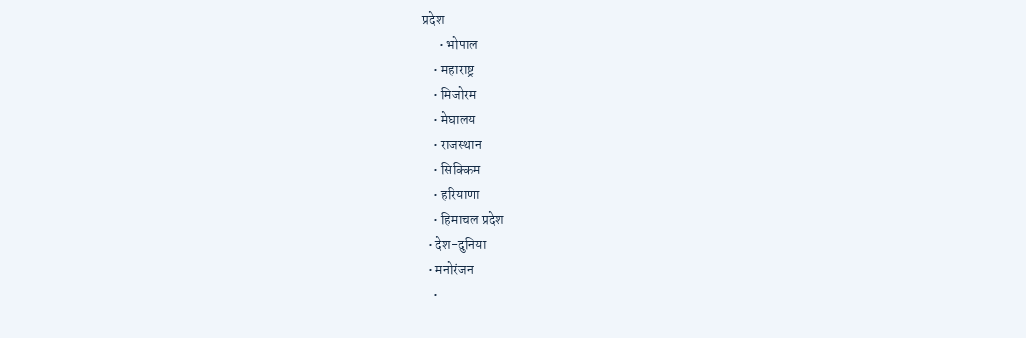प्रदेश
      • भोपाल
    • महाराष्ट्र
    • मिजोरम
    • मेघालय
    • राजस्थान
    • सिक्किम
    • हरियाणा
    • हिमाचल प्रदेश
  • देश-दुनिया
  • मनोरंजन
    •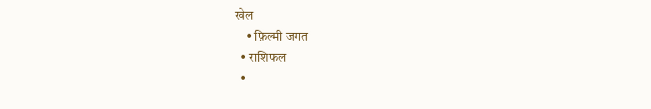खेल
    • फ़िल्मी जगत
  • राशिफल
  •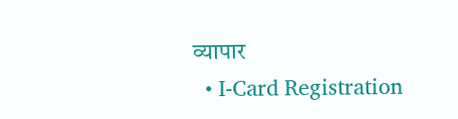व्यापार
  • I-Card Registration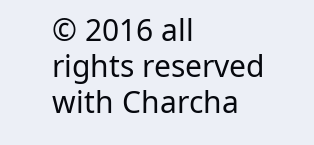© 2016 all rights reserved with Charcha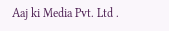Aaj ki Media Pvt. Ltd .